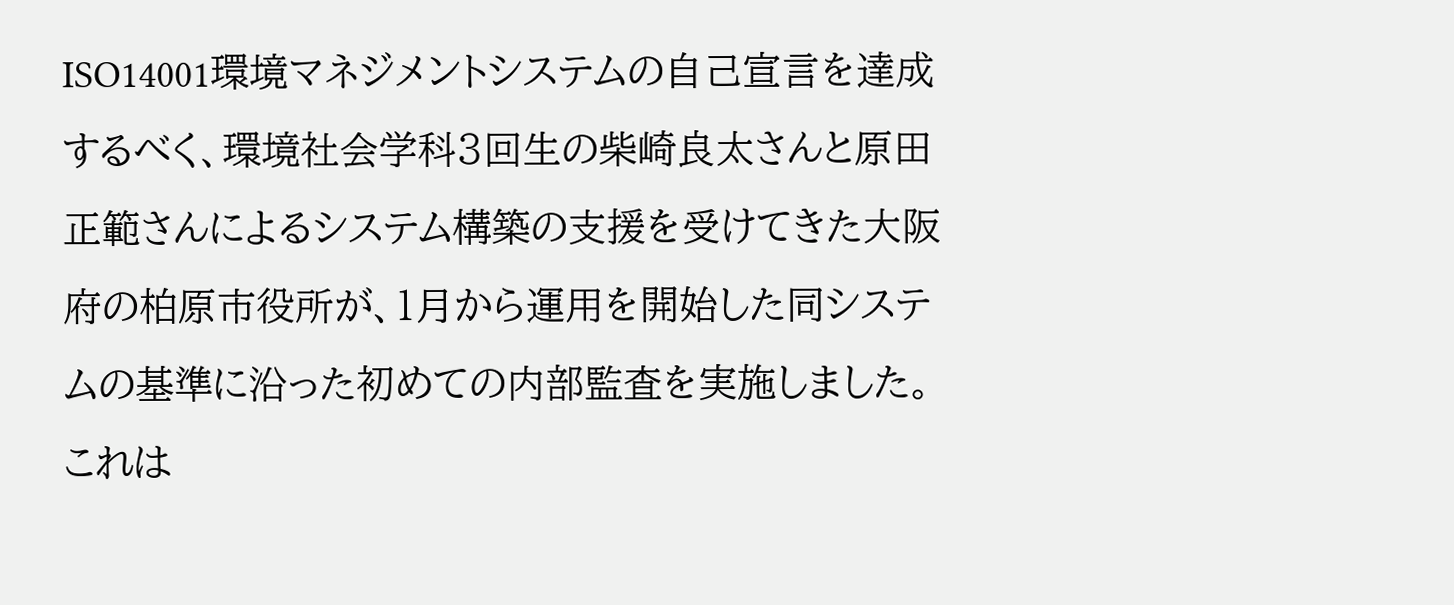ISO14001環境マネジメントシステムの自己宣言を達成するべく、環境社会学科3回生の柴崎良太さんと原田正範さんによるシステム構築の支援を受けてきた大阪府の柏原市役所が、1月から運用を開始した同システムの基準に沿った初めての内部監査を実施しました。
これは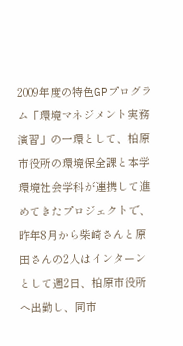2009年度の特色GPプログラム「環境マネジメント実務演習」の一環として、柏原市役所の環境保全課と本学環境社会学科が連携して進めてきたプロジェクトで、昨年8月から柴崎さんと原田さんの2人はインターンとして週2日、柏原市役所へ出勤し、同市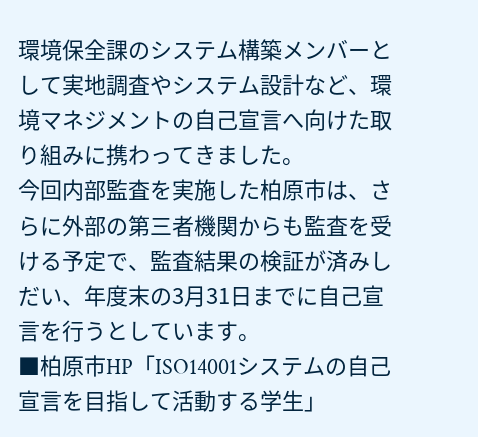環境保全課のシステム構築メンバーとして実地調査やシステム設計など、環境マネジメントの自己宣言へ向けた取り組みに携わってきました。
今回内部監査を実施した柏原市は、さらに外部の第三者機関からも監査を受ける予定で、監査結果の検証が済みしだい、年度末の3月31日までに自己宣言を行うとしています。
■柏原市HP「ISO14001システムの自己宣言を目指して活動する学生」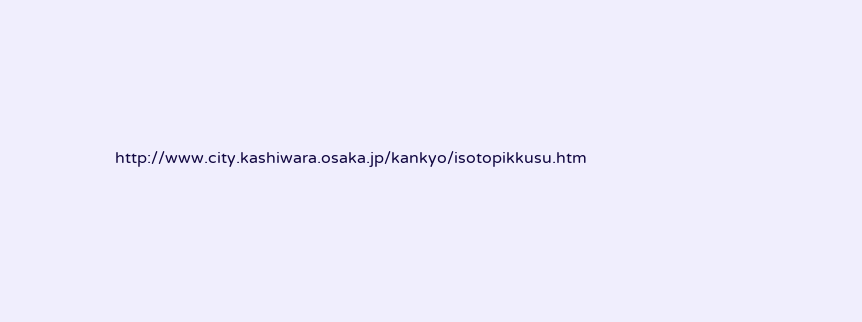http://www.city.kashiwara.osaka.jp/kankyo/isotopikkusu.htm